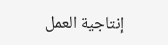إنتاجية العمل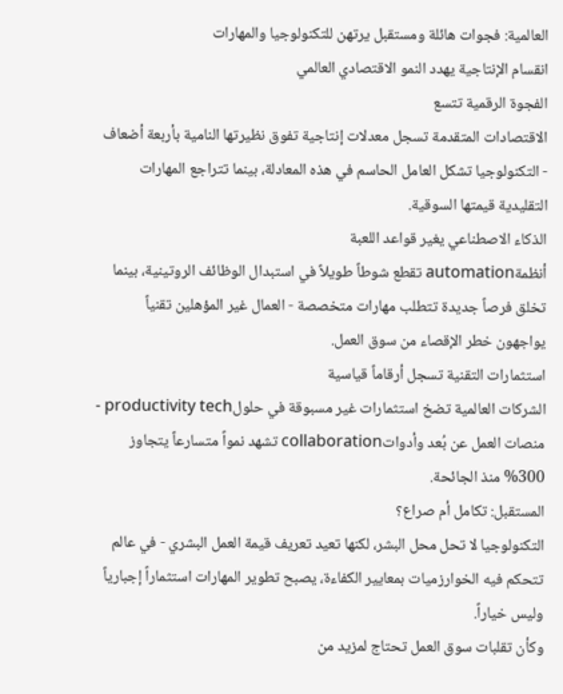العالمية: فجوات هائلة ومستقبل يرتهن للتكنولوجيا والمهارات
انقسام الإنتاجية يهدد النمو الاقتصادي العالمي
الفجوة الرقمية تتسع
الاقتصادات المتقدمة تسجل معدلات إنتاجية تفوق نظيرتها النامية بأربعة أضعاف - التكنولوجيا تشكل العامل الحاسم في هذه المعادلة، بينما تتراجع المهارات التقليدية قيمتها السوقية.
الذكاء الاصطناعي يغير قواعد اللعبة
أنظمةautomation تقطع شوطاً طويلاً في استبدال الوظائف الروتينية، بينما تخلق فرصاً جديدة تتطلب مهارات متخصصة - العمال غير المؤهلين تقنياً يواجهون خطر الإقصاء من سوق العمل.
استثمارات التقنية تسجل أرقاماً قياسية
الشركات العالمية تضخ استثمارات غير مسبوقة في حلولproductivity tech - منصات العمل عن بُعد وأدواتcollaboration تشهد نمواً متسارعاً يتجاوز 300% منذ الجائحة.
المستقبل: تكامل أم صراع؟
التكنولوجيا لا تحل محل البشر، لكنها تعيد تعريف قيمة العمل البشري - في عالم تتحكم فيه الخوارزميات بمعايير الكفاءة، يصبح تطوير المهارات استثماراً إجبارياً وليس خياراً.
وكأن تقلبات سوق العمل تحتاج لمزيد من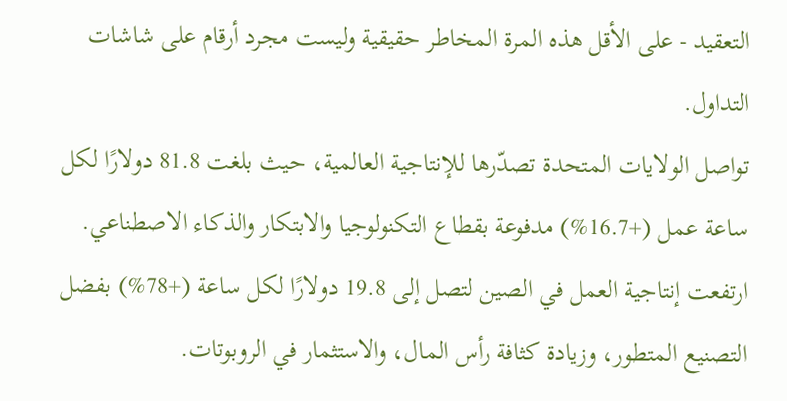التعقيد - على الأقل هذه المرة المخاطر حقيقية وليست مجرد أرقام على شاشات التداول.
تواصل الولايات المتحدة تصدّرها للإنتاجية العالمية، حيث بلغت 81.8 دولارًا لكل ساعة عمل (+16.7%) مدفوعة بقطاع التكنولوجيا والابتكار والذكاء الاصطناعي.
ارتفعت إنتاجية العمل في الصين لتصل إلى 19.8 دولارًا لكل ساعة (+78%) بفضل التصنيع المتطور، وزيادة كثافة رأس المال، والاستثمار في الروبوتات.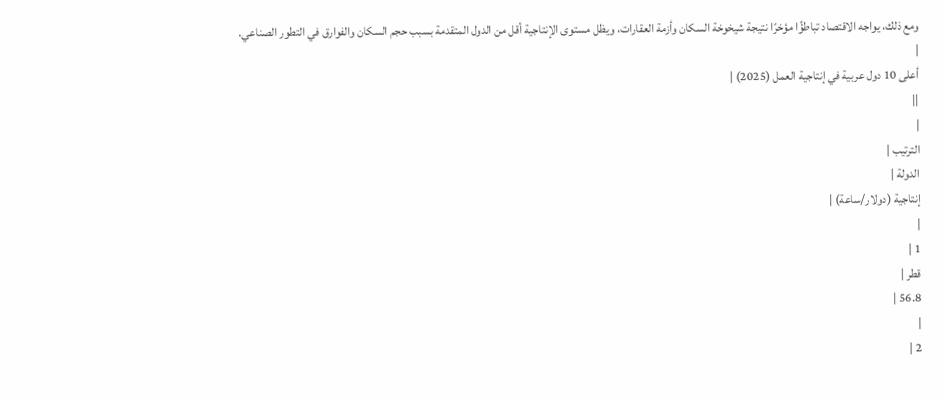ومع ذلك، يواجه الاقتصاد تباطؤًا مؤخرًا نتيجة شيخوخة السكان وأزمة العقارات، ويظل مستوى الإنتاجية أقل من الدول المتقدمة بسبب حجم السكان والفوارق في التطور الصناعي.
|
أعلى 10 دول عربية في إنتاجية العمل (2025) |
||
|
الترتيب |
الدولة |
إنتاجية (دولار/ساعة) |
|
1 |
قطر |
56.8 |
|
2 |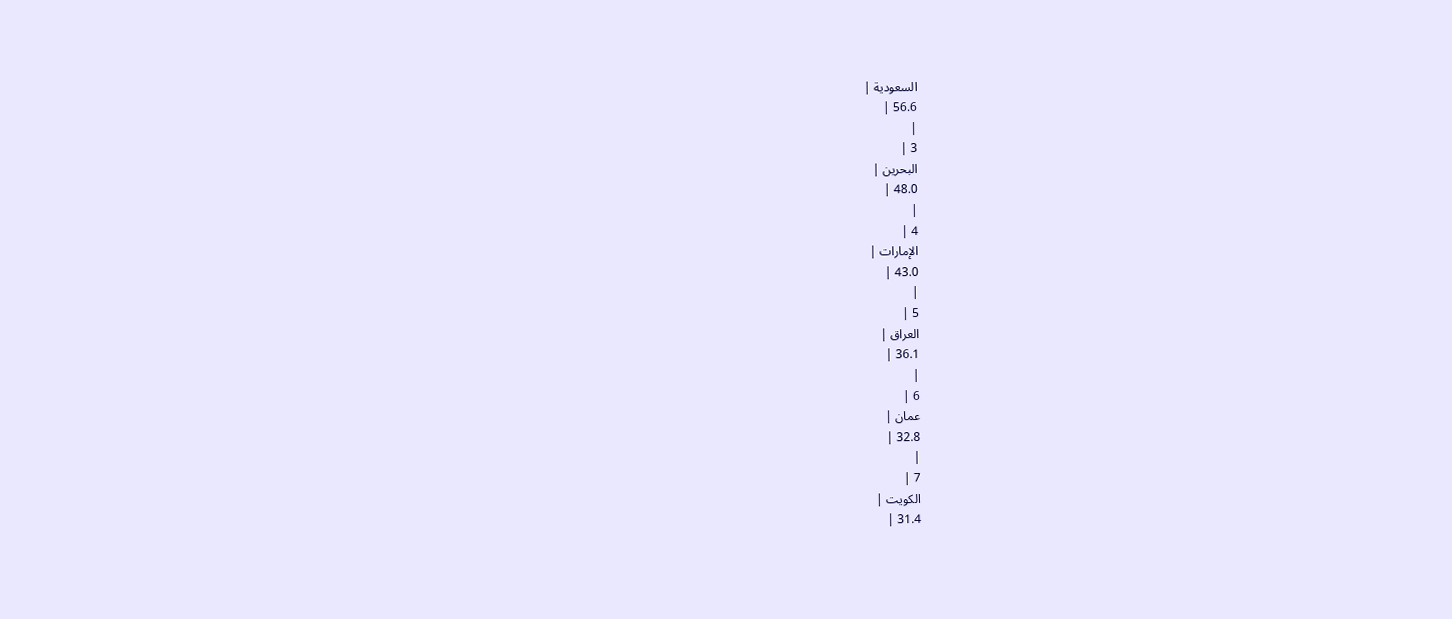السعودية |
56.6 |
|
3 |
البحرين |
48.0 |
|
4 |
الإمارات |
43.0 |
|
5 |
العراق |
36.1 |
|
6 |
عمان |
32.8 |
|
7 |
الكويت |
31.4 |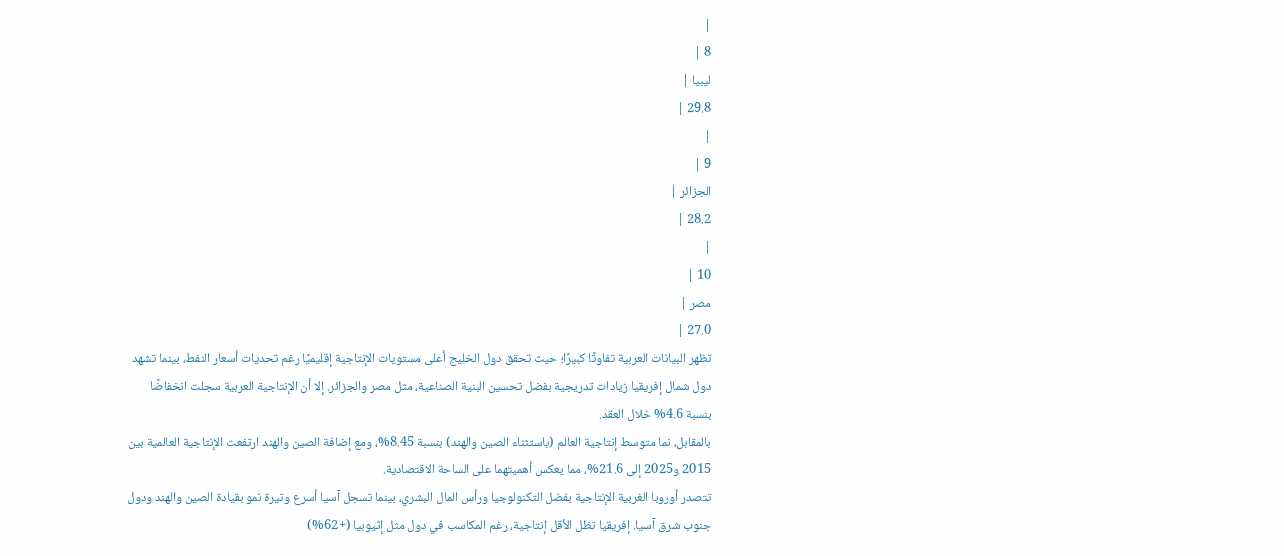|
8 |
ليبيا |
29.8 |
|
9 |
الجزائر |
28.2 |
|
10 |
مصر |
27.0 |
تظهر البيانات العربية تفاوتًا كبيرًا؛ حيث تحقق دول الخليج أعلى مستويات الإنتاجية إقليميًا رغم تحديات أسعار النفط، بينما تشهد دول شمال إفريقيا زيادات تدريجية بفضل تحسين البنية الصناعية، مثل مصر والجزائر. إلا أن الإنتاجية العربية سجلت انخفاضًا بنسبة 4.6% خلال العقد.
بالمقابل، نما متوسط إنتاجية العالم (باستثناء الصين والهند) بنسبة 8.45%، ومع إضافة الصين والهند ارتفعت الإنتاجية العالمية بين 2015 و2025 إلى 21.6%، مما يعكس أهميتهما على الساحة الاقتصادية.
تتصدر أوروبا الغربية الإنتاجية بفضل التكنولوجيا ورأس المال البشري، بينما تسجل آسيا أسرع وتيرة نمو بقيادة الصين والهند ودول جنوب شرق آسيا. إفريقيا تظل الأقل إنتاجية، رغم المكاسب في دول مثل إثيوبيا (+62%)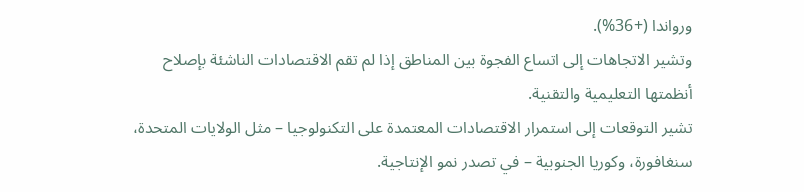ورواندا (+36%).
وتشير الاتجاهات إلى اتساع الفجوة بين المناطق إذا لم تقم الاقتصادات الناشئة بإصلاح أنظمتها التعليمية والتقنية.
تشير التوقعات إلى استمرار الاقتصادات المعتمدة على التكنولوجيا – مثل الولايات المتحدة، سنغافورة، وكوريا الجنوبية – في تصدر نمو الإنتاجية.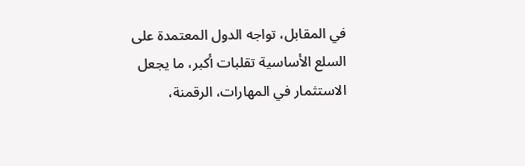في المقابل، تواجه الدول المعتمدة على السلع الأساسية تقلبات أكبر، ما يجعل الاستثمار في المهارات، الرقمنة،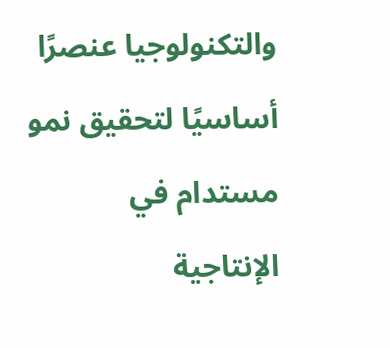والتكنولوجيا عنصرًا أساسيًا لتحقيق نمو مستدام في الإنتاجية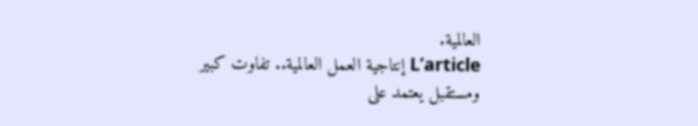العالمية.
L’article إنتاجية العمل العالمية.. تفاوت كبير ومستقبل يعتمد على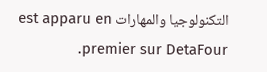التكنولوجيا والمهارات est apparu en premier sur DetaFour.